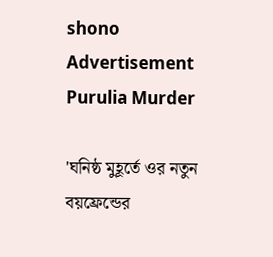shono
Advertisement
Purulia Murder

'ঘনিষ্ঠ মুহূর্তে ওর নতুন বয়ফ্রেন্ডের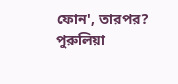ফোন', তারপর? পুরুলিয়া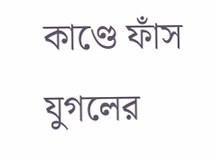কাণ্ডে ফাঁস যুগলের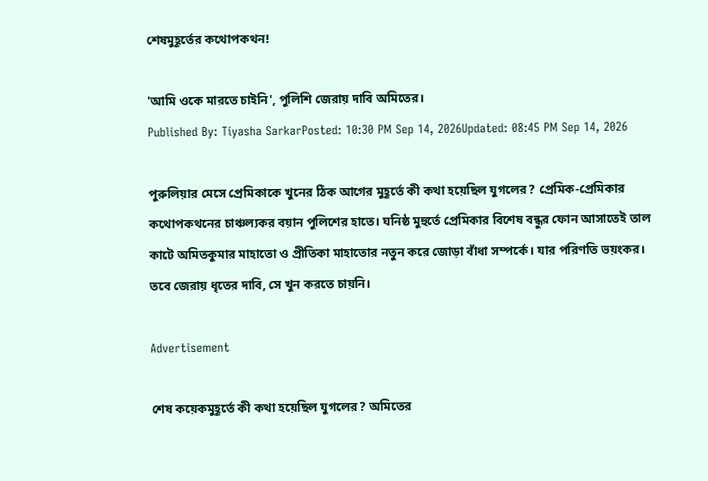শেষমুহূর্তের কথোপকথন!

'আমি ওকে মারতে চাইনি', পুলিশি জেরায় দাবি অমিতের।
Published By: Tiyasha SarkarPosted: 10:30 PM Sep 14, 2026Updated: 08:45 PM Sep 14, 2026

পুরুলিয়ার মেসে প্রেমিকাকে খুনের ঠিক আগের মুহূর্তে কী কথা হয়েছিল যুগলের? প্রেমিক-প্রেমিকার কথোপকথনের চাঞ্চল্যকর বয়ান পুলিশের হাতে। ঘনিষ্ঠ মুহুর্তে প্রেমিকার বিশেষ বন্ধুর ফোন আসাতেই তাল কাটে অমিতকুমার মাহাতো ও প্রীতিকা মাহাতোর নতুন করে জোড়া বাঁধা সম্পর্কে। যার পরিণতি ভয়ংকর। তবে জেরায় ধৃতের দাবি, সে খুন করতে চায়নি।

Advertisement

শেষ কয়েকমুহূর্তে কী কথা হয়েছিল যুগলের? অমিতের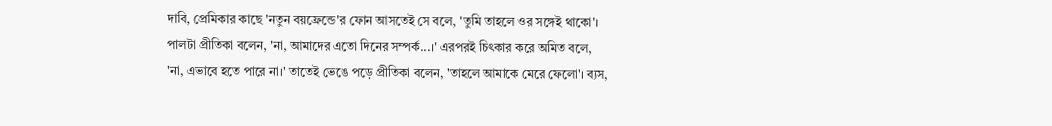দাবি, প্রেমিকার কাছে 'নতুন বয়ফ্রেন্ডে'র ফোন আসতেই সে বলে, 'তুমি তাহলে ওর সঙ্গেই থাকো'। পালটা প্রীতিকা বলেন, 'না, আমাদের এতো দিনের সম্পর্ক...।' এরপরই চিৎকার করে অমিত বলে, 'না, এভাবে হতে পারে না।' তাতেই ভেঙে পড়ে প্রীতিকা বলেন, 'তাহলে আমাকে মেরে ফেলো'। ব্যস,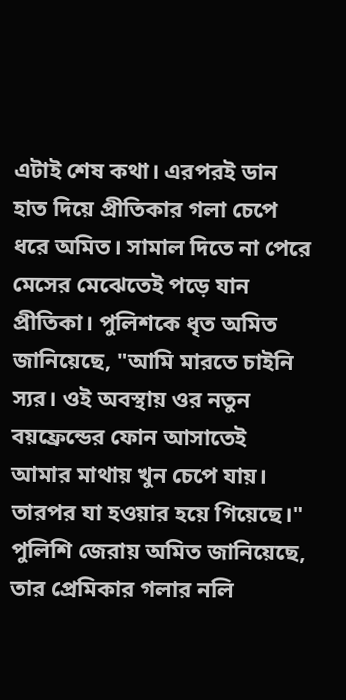এটাই শেষ কথা। এরপরই ডান হাত দিয়ে প্রীতিকার গলা চেপে ধরে অমিত। সামাল দিতে না পেরে মেসের মেঝেতেই পড়ে যান প্রীতিকা। পুলিশকে ধৃত অমিত জানিয়েছে, "আমি মারতে চাইনি স্যর। ওই অবস্থায় ওর নতুন বয়ফ্রেন্ডের ফোন আসাতেই আমার মাথায় খুন চেপে যায়। তারপর যা হওয়ার হয়ে গিয়েছে।" পুলিশি জেরায় অমিত জানিয়েছে, তার প্রেমিকার গলার নলি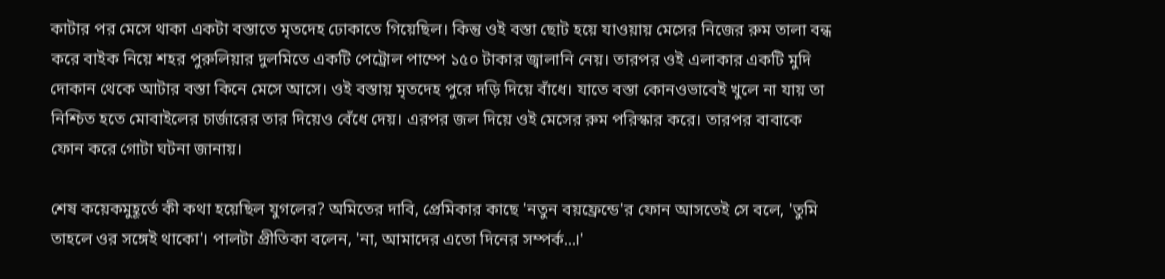কাটার পর মেসে থাকা একটা বস্তাতে মৃতদেহ ঢোকাতে গিয়েছিল। কিন্তু ওই বস্তা ছোট হয়ে যাওয়ায় মেসের নিজের রুম তালা বন্ধ করে বাইক নিয়ে শহর পুরুলিয়ার দুলমিতে একটি পেট্রোল পাম্পে ১৫০ টাকার জ্বালানি নেয়। তারপর ওই এলাকার একটি মুদি দোকান থেকে আটার বস্তা কিনে মেসে আসে। ওই বস্তায় মৃতদেহ পুরে দড়ি দিয়ে বাঁধে। যাতে বস্তা কোনওভাবেই খুলে না যায় তা নিশ্চিত হতে মোবাইলের চার্জারের তার দিয়েও বেঁধে দেয়। এরপর জল দিয়ে ওই মেসের রুম পরিস্কার করে। তারপর বাবাকে ফোন করে গোটা ঘটনা জানায়।

শেষ কয়েকমুহূর্তে কী কথা হয়েছিল যুগলের? অমিতের দাবি, প্রেমিকার কাছে 'নতুন বয়ফ্রেন্ডে'র ফোন আসতেই সে বলে, 'তুমি তাহলে ওর সঙ্গেই থাকো'। পালটা প্রীতিকা বলেন, 'না, আমাদের এতো দিনের সম্পর্ক...।'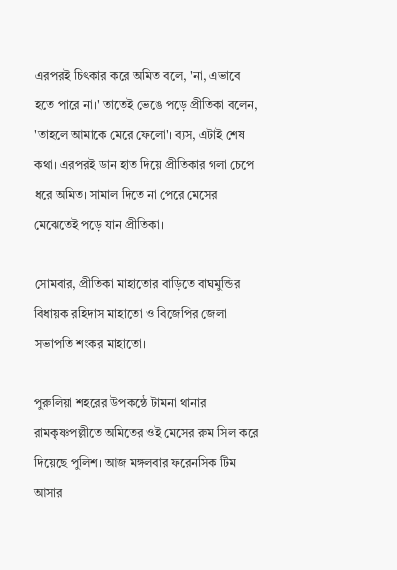এরপরই চিৎকার করে অমিত বলে, 'না, এভাবে হতে পারে না।' তাতেই ভেঙে পড়ে প্রীতিকা বলেন, 'তাহলে আমাকে মেরে ফেলো'। ব্যস, এটাই শেষ কথা। এরপরই ডান হাত দিয়ে প্রীতিকার গলা চেপে ধরে অমিত। সামাল দিতে না পেরে মেসের মেঝেতেই পড়ে যান প্রীতিকা।

সোমবার, প্রীতিকা মাহাতোর বাড়িতে বাঘমুন্ডির বিধায়ক রহিদাস মাহাতো ও বিজেপির জেলা সভাপতি শংকর মাহাতো।

পুরুলিয়া শহরের উপকন্ঠে টামনা থানার রামকৃষ্ণপল্লীতে অমিতের ওই মেসের রুম সিল করে দিয়েছে পুলিশ। আজ মঙ্গলবার ফরেনসিক টিম আসার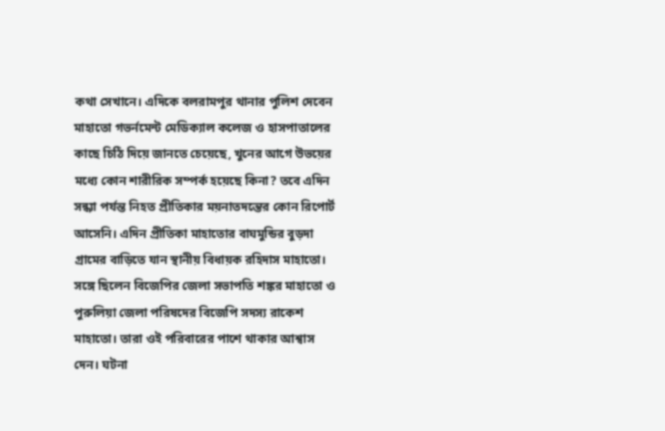কথা সেখানে। এদিকে বলরামপুর থানার পুলিশ দেবেন মাহাতো গভর্নমেন্ট মেডিক্যাল কলেজ ও হাসপাতালের কাছে চিঠি দিয়ে জানতে চেয়েছে, খুনের আগে উভয়ের মধ্যে কোন শারীরিক সম্পর্ক হয়েছে কিনা? তবে এদিন সন্ধ্যা পর্যন্ত নিহত প্রীতিকার ময়নাতদন্তের কোন রিপোর্ট আসেনি। এদিন প্রীতিকা মাহাতোর বাঘমুন্ডির বুড়দা গ্রামের বাড়িতে যান স্থানীয় বিধায়ক রহিদাস মাহাতো। সঙ্গে ছিলেন বিজেপির জেলা সভাপতি শঙ্কর মাহাতো ও পুরুলিয়া জেলা পরিষদের বিজেপি সদস্য রাকেশ মাহাতো। তারা ওই পরিবারের পাশে থাকার আশ্বাস দেন। ঘটনা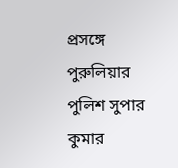প্রসঙ্গে পুরুলিয়ার পুলিশ সুপার কুমার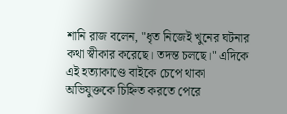শানি রাজ বলেন, "ধৃত নিজেই খুনের ঘটনার কথা স্বীকার করেছে। তদন্ত চলছে।" এদিকে এই হত্যাকাণ্ডে বাইকে চেপে থাকা অভিযুক্তকে চিহ্নিত করতে পেরে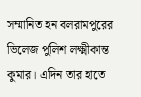সম্মানিত হন বলরামপুরের ভিলেজ পুলিশ লক্ষ্মীকান্ত কুমার। এদিন তার হাতে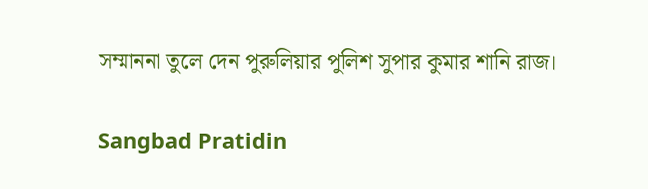সম্মাননা তুলে দেন পুরুলিয়ার পুলিশ সুপার কুমার শানি রাজ।

Sangbad Pratidin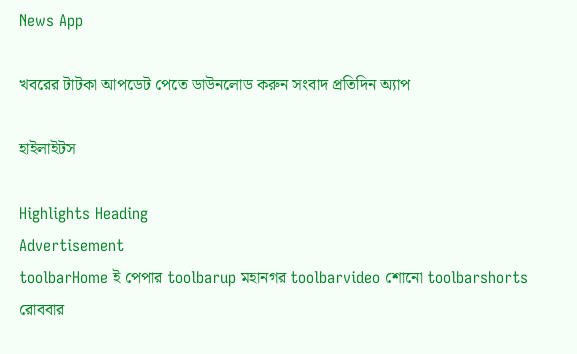News App

খবরের টাটকা আপডেট পেতে ডাউনলোড করুন সংবাদ প্রতিদিন অ্যাপ

হাইলাইটস

Highlights Heading
Advertisement
toolbarHome ই পেপার toolbarup মহানগর toolbarvideo শোনো toolbarshorts রোববার